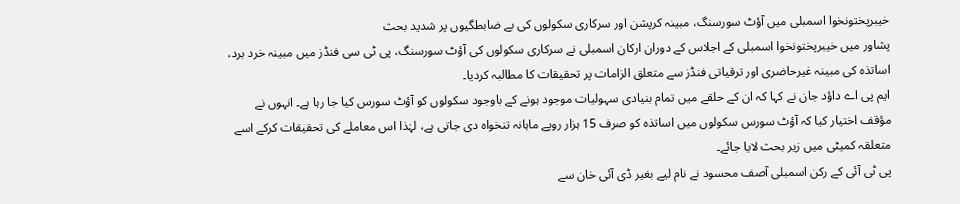خیبرپختونخوا اسمبلی میں آؤٹ سورسنگ، مبینہ کرپشن اور سرکاری سکولوں کی بے ضابطگیوں پر شدید بحث
پشاور میں خیبرپختونخوا اسمبلی کے اجلاس کے دوران ارکان اسمبلی نے سرکاری سکولوں کی آؤٹ سورسنگ، پی ٹی سی فنڈز میں مبینہ خرد برد، اساتذہ کی مبینہ غیرحاضری اور ترقیاتی فنڈز سے متعلق الزامات پر تحقیقات کا مطالبہ کردیا۔
ایم پی اے داؤد جان نے کہا کہ ان کے حلقے میں تمام بنیادی سہولیات موجود ہونے کے باوجود سکولوں کو آؤٹ سورس کیا جا رہا ہے۔ انہوں نے مؤقف اختیار کیا کہ آؤٹ سورس سکولوں میں اساتذہ کو صرف 15 ہزار روپے ماہانہ تنخواہ دی جاتی ہے، لہٰذا اس معاملے کی تحقیقات کرکے اسے متعلقہ کمیٹی میں زیر بحث لایا جائے۔
پی ٹی آئی کے رکن اسمبلی آصف محسود نے نام لیے بغیر ڈی آئی خان سے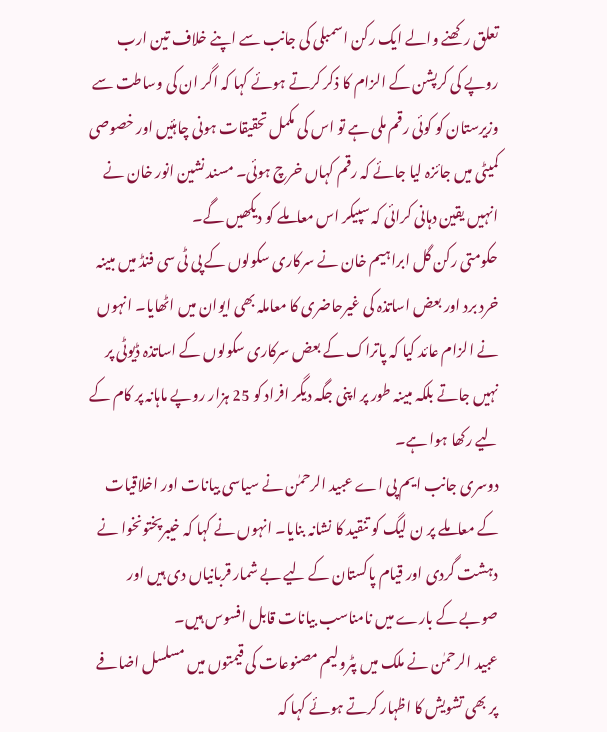تعلق رکھنے والے ایک رکن اسمبلی کی جانب سے اپنے خلاف تین ارب روپے کی کرپشن کے الزام کا ذکر کرتے ہوئے کہا کہ اگر ان کی وساطت سے وزیرستان کو کوئی رقم ملی ہے تو اس کی مکمل تحقیقات ہونی چاہئیں اور خصوصی کمیٹی میں جائزہ لیا جائے کہ رقم کہاں خرچ ہوئی۔ مسند نشین انور خان نے انہیں یقین دہانی کرائی کہ سپیکر اس معاملے کو دیکھیں گے۔
حکومتی رکن گل ابراہیم خان نے سرکاری سکولوں کے پی ٹی سی فنڈ میں مبینہ خرد برد اور بعض اساتذہ کی غیرحاضری کا معاملہ بھی ایوان میں اٹھایا۔ انہوں نے الزام عائد کیا کہ پاتراک کے بعض سرکاری سکولوں کے اساتذہ ڈیوٹی پر نہیں جاتے بلکہ مبینہ طور پر اپنی جگہ دیگر افراد کو 25 ہزار روپے ماہانہ پر کام کے لیے رکھا ہوا ہے۔
دوسری جانب ایم پی اے عبید الرحمٰن نے سیاسی بیانات اور اخلاقیات کے معاملے پر ن لیگ کو تنقید کا نشانہ بنایا۔ انہوں نے کہا کہ خیبرپختونخوا نے دہشت گردی اور قیام پاکستان کے لیے بے شمار قربانیاں دی ہیں اور صوبے کے بارے میں نامناسب بیانات قابل افسوس ہیں۔
عبید الرحمٰن نے ملک میں پٹرولیم مصنوعات کی قیمتوں میں مسلسل اضافے پر بھی تشویش کا اظہار کرتے ہوئے کہا کہ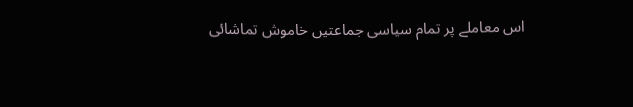اس معاملے پر تمام سیاسی جماعتیں خاموش تماشائی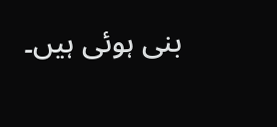بنی ہوئی ہیں۔